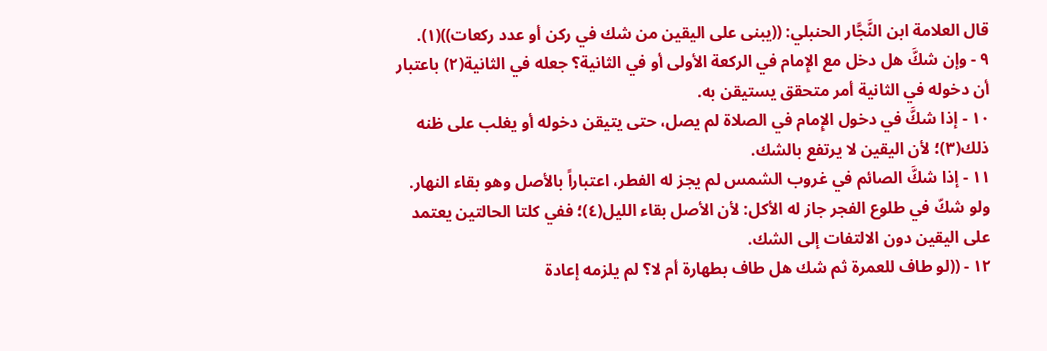قال العلامة ابن النَّجَّار الحنبلي: ((يبنى على اليقين من شك في ركن أو عدد ركعات))(١).
٩ - وإن شكَّ هل دخل مع الإِمام في الركعة الأولى أو في الثانية؟ جعله في الثانية(٢) باعتبار أن دخوله في الثانية أمر متحقق یستیقن به.
١٠ - إذا شكَّ في دخول الإِمام في الصلاة لم يصل، حتى يتيقن دخوله أو يغلب على ظنه ذلك(٣)؛ لأن اليقين لا يرتفع بالشك.
١١ - إذا شكَّ الصائم في غروب الشمس لم يجز له الفطر، اعتباراً بالأصل وهو بقاء النهار. ولو شكّ في طلوع الفجر جاز له الأكل: لأن الأصل بقاء الليل(٤)؛ ففي كلتا الحالتين يعتمد على اليقين دون الالتفات إلى الشك.
١٢ - ((لو طاف للعمرة ثم شك هل طاف بطهارة أم لا؟ لم يلزمه إعادة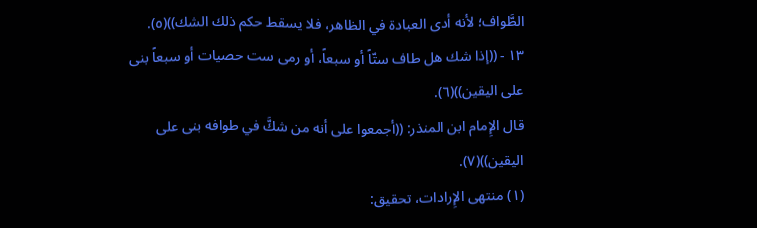الطَّواف؛ لأنه أدى العبادة في الظاهر، فلا يسقط حكم ذلك الشك))(٥).
١٣ - ((إذا شك هل طاف ستّاً أو سبعاً، أو رمى ست حصيات أو سبعاً بنى على اليقين))(٦).
قال الإِمام ابن المنذر: ((أجمعوا على أنه من شكَّ في طوافه بنى على الیقین))(٧).
(١) منتهى الإِرادات، تحقيق: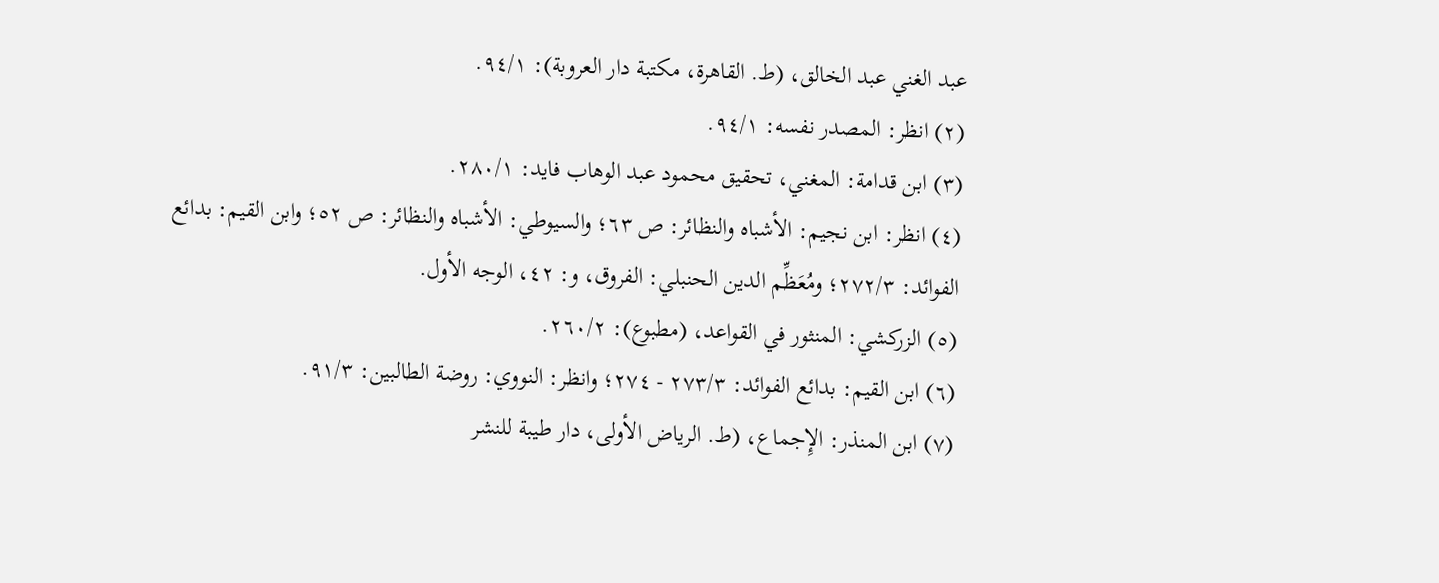عبد الغني عبد الخالق، (ط. القاهرة، مكتبة دار العروبة): ٩٤/١.
(٢) انظر: المصدر نفسه: ٩٤/١.
(٣) ابن قدامة: المغني، تحقيق محمود عبد الوهاب فايد: ٢٨٠/١.
(٤) انظر: ابن نجيم: الأشباه والنظائر: ص ٦٣؛ والسيوطي: الأشباه والنظائر: ص ٥٢؛ وابن القيم: بدائع الفوائد: ٢٧٢/٣؛ ومُعَظِّم الدين الحنبلي: الفروق، و: ٤٢، الوجه الأول.
(٥) الزركشي: المنثور في القواعد، (مطبوع): ٢٦٠/٢.
(٦) ابن القيم: بدائع الفوائد: ٢٧٣/٣ - ٢٧٤؛ وانظر: النووي: روضة الطالبين: ٩١/٣.
(٧) ابن المنذر: الإِجماع، (ط. الرياض الأولى، دار طيبة للنشر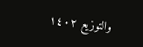والتوزيع ١٤٠٢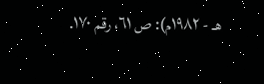هـ - ١٩٨٢م): ص ٦١، رقم ١٧٠.